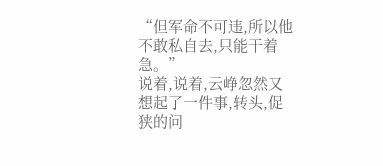“但军命不可违,所以他不敢私自去,只能干着急。”
说着,说着,云峥忽然又想起了一件事,转头,促狭的问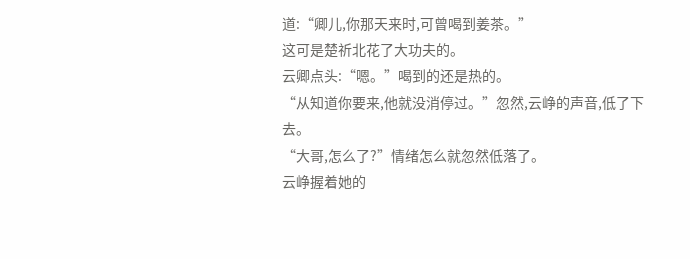道:“卿儿,你那天来时,可曾喝到姜茶。”
这可是楚祈北花了大功夫的。
云卿点头:“嗯。”喝到的还是热的。
“从知道你要来,他就没消停过。”忽然,云峥的声音,低了下去。
“大哥,怎么了?”情绪怎么就忽然低落了。
云峥握着她的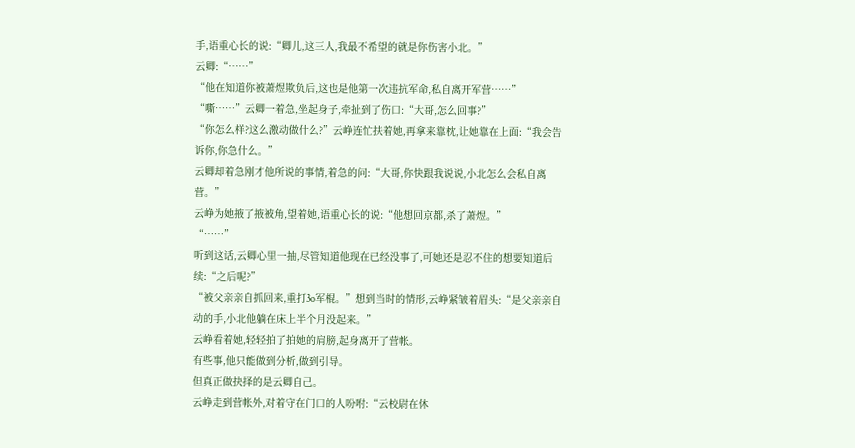手,语重心长的说:“卿儿,这三人,我最不希望的就是你伤害小北。”
云卿:“……”
“他在知道你被萧煜欺负后,这也是他第一次违抗军命,私自离开军营……”
“嘶……”云卿一着急,坐起身子,牵扯到了伤口:“大哥,怎么回事?”
“你怎么样?这么激动做什么?”云峥连忙扶着她,再拿来靠枕,让她靠在上面:“我会告诉你,你急什么。”
云卿却着急刚才他所说的事情,着急的问:“大哥,你快跟我说说,小北怎么会私自离营。”
云峥为她掖了掖被角,望着她,语重心长的说:“他想回京都,杀了萧煜。”
“……”
听到这话,云卿心里一抽,尽管知道他现在已经没事了,可她还是忍不住的想要知道后续:“之后呢?”
“被父亲亲自抓回来,重打3o军棍。”想到当时的情形,云峥紧皱着眉头:“是父亲亲自动的手,小北他躺在床上半个月没起来。”
云峥看着她,轻轻拍了拍她的肩膀,起身离开了营帐。
有些事,他只能做到分析,做到引导。
但真正做抉择的是云卿自己。
云峥走到营帐外,对着守在门口的人吩咐:“云校尉在休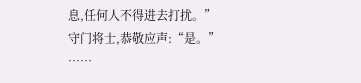息,任何人不得进去打扰。”
守门将士,恭敬应声:“是。”
……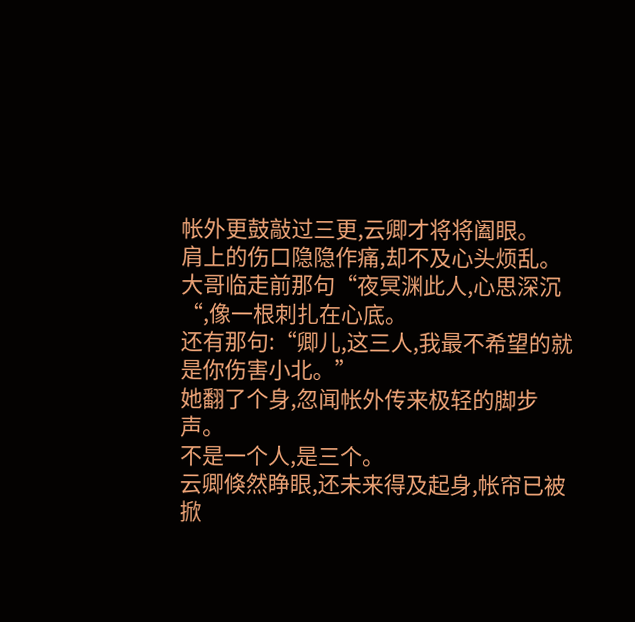帐外更鼓敲过三更,云卿才将将阖眼。
肩上的伤口隐隐作痛,却不及心头烦乱。
大哥临走前那句“夜冥渊此人,心思深沉“,像一根刺扎在心底。
还有那句:“卿儿,这三人,我最不希望的就是你伤害小北。”
她翻了个身,忽闻帐外传来极轻的脚步声。
不是一个人,是三个。
云卿倏然睁眼,还未来得及起身,帐帘已被掀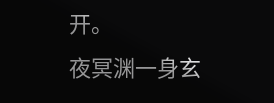开。
夜冥渊一身玄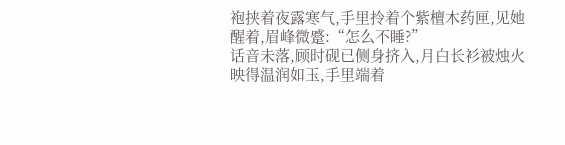袍挟着夜露寒气,手里拎着个紫檀木药匣,见她醒着,眉峰微蹙:“怎么不睡?”
话音未落,顾时砚已侧身挤入,月白长衫被烛火映得温润如玉,手里端着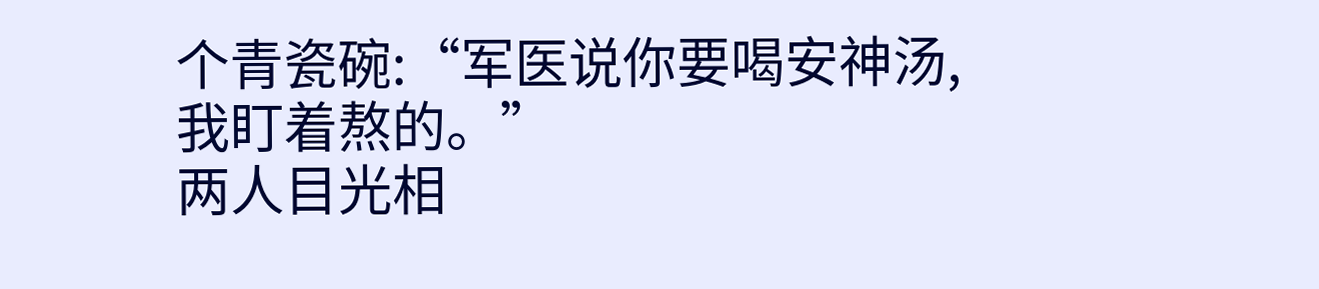个青瓷碗:“军医说你要喝安神汤,我盯着熬的。”
两人目光相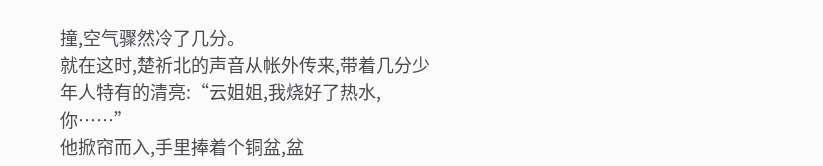撞,空气骤然冷了几分。
就在这时,楚祈北的声音从帐外传来,带着几分少年人特有的清亮:“云姐姐,我烧好了热水,你……”
他掀帘而入,手里捧着个铜盆,盆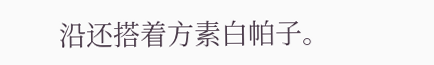沿还搭着方素白帕子。